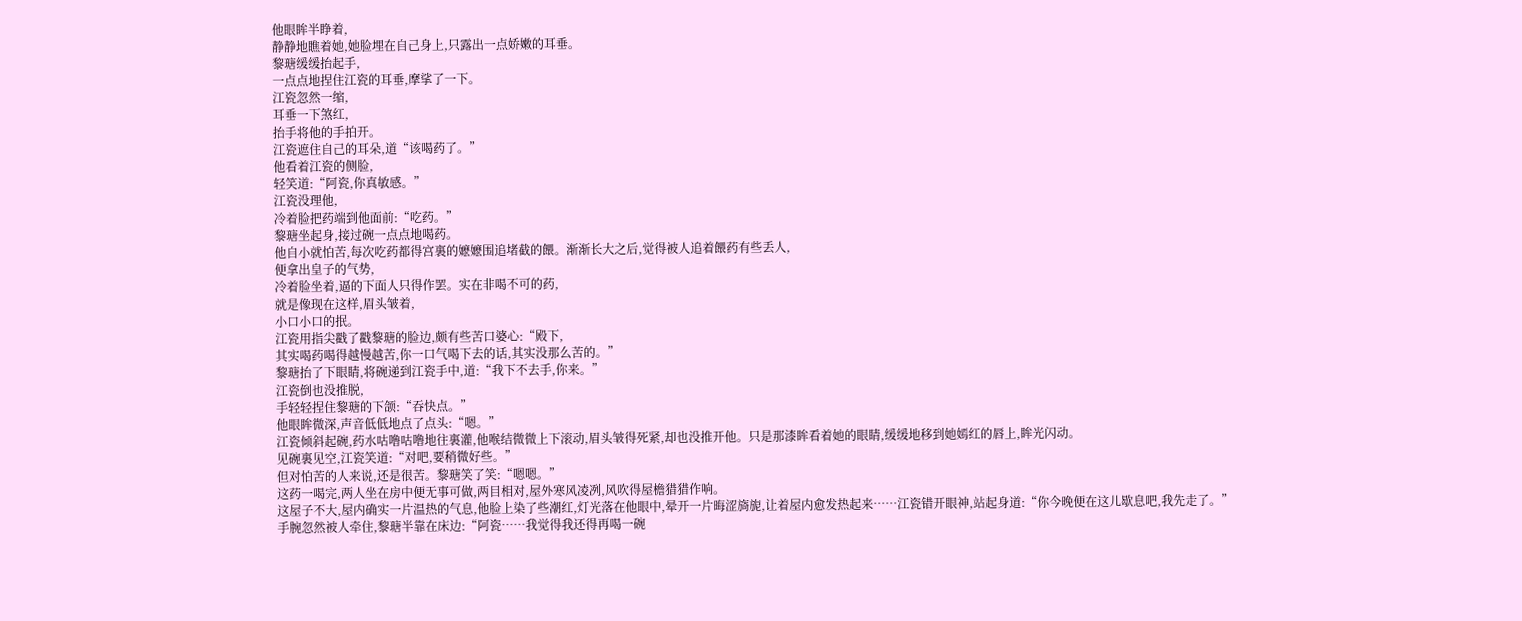他眼眸半睁着,
静静地瞧着她,她脸埋在自己身上,只露出一点娇嫩的耳垂。
黎瑭缓缓抬起手,
一点点地捏住江瓷的耳垂,摩挲了一下。
江瓷忽然一缩,
耳垂一下煞红,
抬手将他的手拍开。
江瓷遮住自己的耳朵,道“该喝药了。”
他看着江瓷的侧脸,
轻笑道:“阿瓷,你真敏感。”
江瓷没理他,
冷着脸把药端到他面前:“吃药。”
黎瑭坐起身,接过碗一点点地喝药。
他自小就怕苦,每次吃药都得宫裏的嬷嬷围追堵截的餵。渐渐长大之后,觉得被人追着餵药有些丢人,
便拿出皇子的气势,
冷着脸坐着,逼的下面人只得作罢。实在非喝不可的药,
就是像现在这样,眉头皱着,
小口小口的抿。
江瓷用指尖戳了戳黎瑭的脸边,颇有些苦口婆心:“殿下,
其实喝药喝得越慢越苦,你一口气喝下去的话,其实没那么苦的。”
黎瑭抬了下眼睛,将碗递到江瓷手中,道:“我下不去手,你来。”
江瓷倒也没推脱,
手轻轻捏住黎瑭的下颌:“吞快点。”
他眼眸微深,声音低低地点了点头:“嗯。”
江瓷倾斜起碗,药水咕噜咕噜地往裏灌,他喉结微微上下滚动,眉头皱得死紧,却也没推开他。只是那漆眸看着她的眼睛,缓缓地移到她嫣红的唇上,眸光闪动。
见碗裏见空,江瓷笑道:“对吧,要稍微好些。”
但对怕苦的人来说,还是很苦。黎瑭笑了笑:“嗯嗯。”
这药一喝完,两人坐在房中便无事可做,两目相对,屋外寒风凌冽,风吹得屋檐猎猎作响。
这屋子不大,屋内确实一片温热的气息,他脸上染了些潮红,灯光落在他眼中,晕开一片晦涩旖旎,让着屋内愈发热起来……江瓷错开眼神,站起身道:“你今晚便在这儿歇息吧,我先走了。”
手腕忽然被人牵住,黎瑭半靠在床边:“阿瓷……我觉得我还得再喝一碗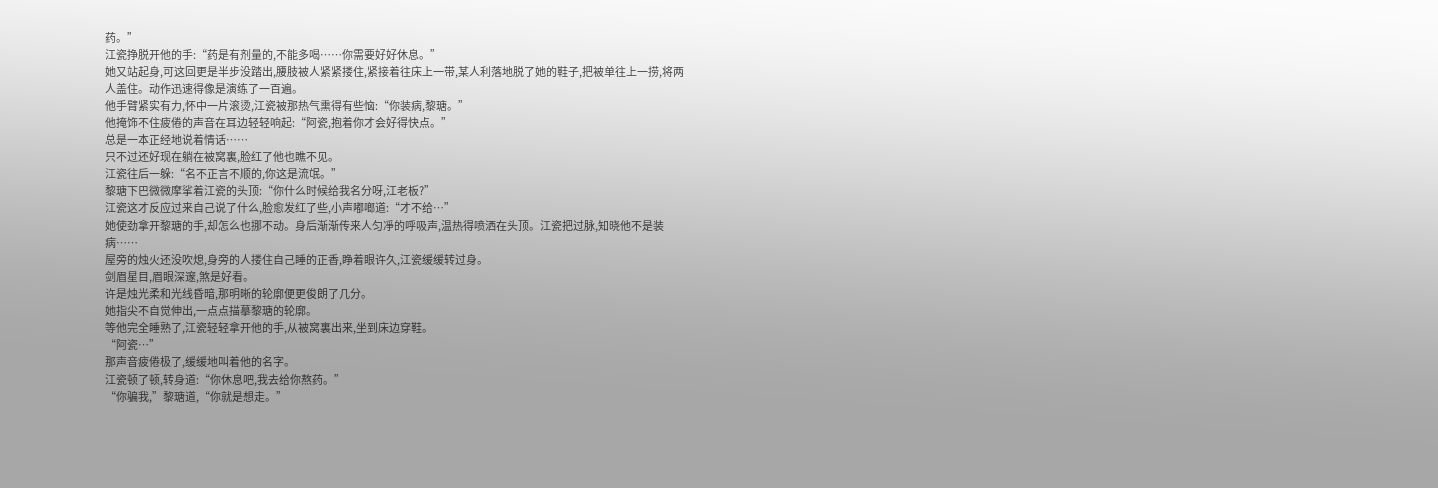药。”
江瓷挣脱开他的手:“药是有剂量的,不能多喝……你需要好好休息。”
她又站起身,可这回更是半步没踏出,腰肢被人紧紧搂住,紧接着往床上一带,某人利落地脱了她的鞋子,把被单往上一捞,将两人盖住。动作迅速得像是演练了一百遍。
他手臂紧实有力,怀中一片滚烫,江瓷被那热气熏得有些恼:“你装病,黎瑭。”
他掩饰不住疲倦的声音在耳边轻轻响起:“阿瓷,抱着你才会好得快点。”
总是一本正经地说着情话……
只不过还好现在躺在被窝裏,脸红了他也瞧不见。
江瓷往后一躲:“名不正言不顺的,你这是流氓。”
黎瑭下巴微微摩挲着江瓷的头顶:“你什么时候给我名分呀,江老板?”
江瓷这才反应过来自己说了什么,脸愈发红了些,小声嘟啷道:“才不给…”
她使劲拿开黎瑭的手,却怎么也挪不动。身后渐渐传来人匀凈的呼吸声,温热得喷洒在头顶。江瓷把过脉,知晓他不是装病……
屋旁的烛火还没吹熄,身旁的人搂住自己睡的正香,睁着眼许久,江瓷缓缓转过身。
剑眉星目,眉眼深邃,煞是好看。
许是烛光柔和光线昏暗,那明晰的轮廓便更俊朗了几分。
她指尖不自觉伸出,一点点描摹黎瑭的轮廓。
等他完全睡熟了,江瓷轻轻拿开他的手,从被窝裏出来,坐到床边穿鞋。
“阿瓷…”
那声音疲倦极了,缓缓地叫着他的名字。
江瓷顿了顿,转身道:“你休息吧,我去给你熬药。”
“你骗我,”黎瑭道,“你就是想走。”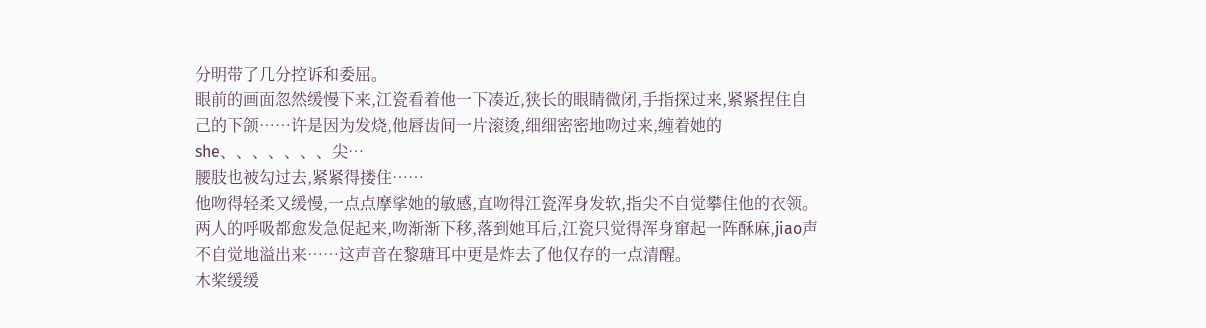分明带了几分控诉和委屈。
眼前的画面忽然缓慢下来,江瓷看着他一下凑近,狭长的眼睛微闭,手指探过来,紧紧捏住自己的下颌……许是因为发烧,他唇齿间一片滚烫,细细密密地吻过来,缠着她的she、、、、、、、尖…
腰肢也被勾过去,紧紧得搂住……
他吻得轻柔又缓慢,一点点摩挲她的敏感,直吻得江瓷浑身发软,指尖不自觉攀住他的衣领。
两人的呼吸都愈发急促起来,吻渐渐下移,落到她耳后,江瓷只觉得浑身窜起一阵酥麻,jiao声不自觉地溢出来……这声音在黎瑭耳中更是炸去了他仅存的一点清醒。
木桨缓缓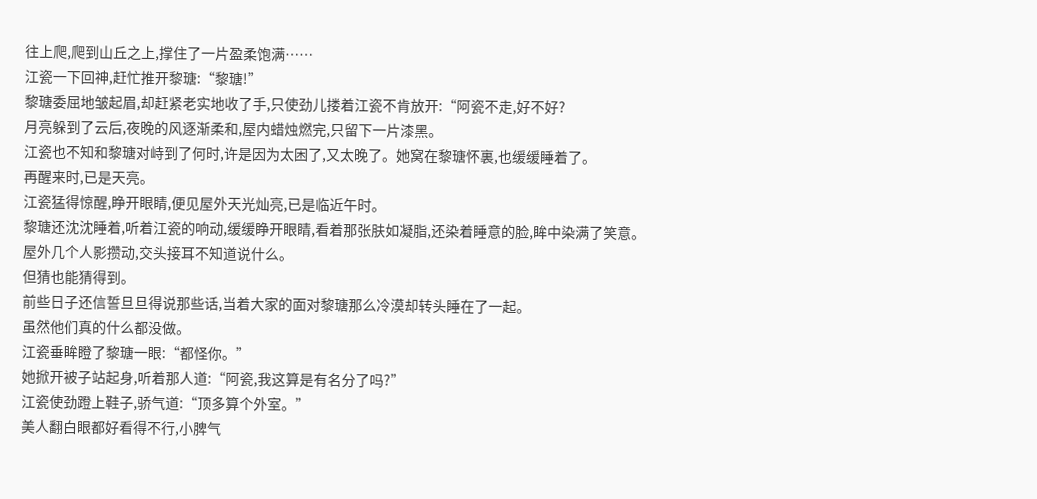往上爬,爬到山丘之上,撑住了一片盈柔饱满……
江瓷一下回神,赶忙推开黎瑭:“黎瑭!”
黎瑭委屈地皱起眉,却赶紧老实地收了手,只使劲儿搂着江瓷不肯放开:“阿瓷不走,好不好?
月亮躲到了云后,夜晚的风逐渐柔和,屋内蜡烛燃完,只留下一片漆黑。
江瓷也不知和黎瑭对峙到了何时,许是因为太困了,又太晚了。她窝在黎瑭怀裏,也缓缓睡着了。
再醒来时,已是天亮。
江瓷猛得惊醒,睁开眼睛,便见屋外天光灿亮,已是临近午时。
黎瑭还沈沈睡着,听着江瓷的响动,缓缓睁开眼睛,看着那张肤如凝脂,还染着睡意的脸,眸中染满了笑意。
屋外几个人影攒动,交头接耳不知道说什么。
但猜也能猜得到。
前些日子还信誓旦旦得说那些话,当着大家的面对黎瑭那么冷漠却转头睡在了一起。
虽然他们真的什么都没做。
江瓷垂眸瞪了黎瑭一眼:“都怪你。”
她掀开被子站起身,听着那人道:“阿瓷,我这算是有名分了吗?”
江瓷使劲蹬上鞋子,骄气道:“顶多算个外室。”
美人翻白眼都好看得不行,小脾气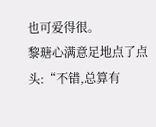也可爱得很。
黎瑭心满意足地点了点头:“不错,总算有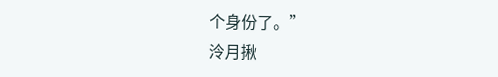个身份了。”
泠月揪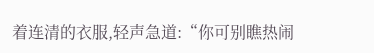着连清的衣服,轻声急道:“你可别瞧热闹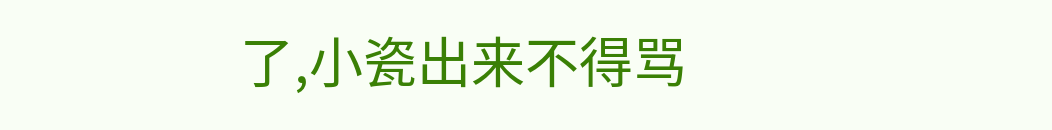了,小瓷出来不得骂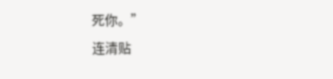死你。”
连清贴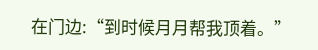在门边:“到时候月月帮我顶着。”